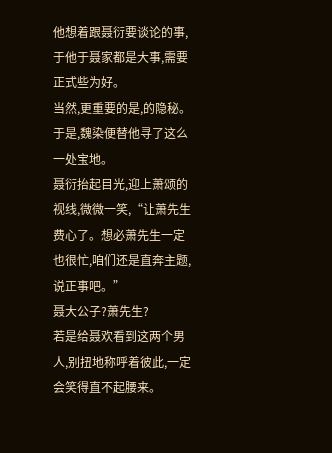他想着跟聂衍要谈论的事,于他于聂家都是大事,需要正式些为好。
当然,更重要的是,的隐秘。
于是,魏染便替他寻了这么一处宝地。
聂衍抬起目光,迎上萧颂的视线,微微一笑,“让萧先生费心了。想必萧先生一定也很忙,咱们还是直奔主题,说正事吧。”
聂大公子?萧先生?
若是给聂欢看到这两个男人,别扭地称呼着彼此,一定会笑得直不起腰来。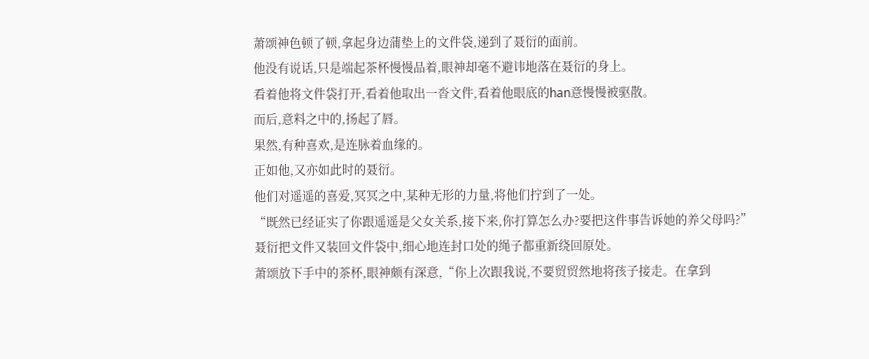萧颂神色顿了顿,拿起身边蒲垫上的文件袋,递到了聂衍的面前。
他没有说话,只是端起茶杯慢慢品着,眼神却毫不避讳地落在聂衍的身上。
看着他将文件袋打开,看着他取出一沓文件,看着他眼底的han意慢慢被驱散。
而后,意料之中的,扬起了唇。
果然,有种喜欢,是连脉着血缘的。
正如他,又亦如此时的聂衍。
他们对遥遥的喜爱,冥冥之中,某种无形的力量,将他们拧到了一处。
“既然已经证实了你跟遥遥是父女关系,接下来,你打算怎么办?要把这件事告诉她的养父母吗?”
聂衍把文件又装回文件袋中,细心地连封口处的绳子都重新绕回原处。
萧颂放下手中的茶杯,眼神颇有深意,“你上次跟我说,不要贸贸然地将孩子接走。在拿到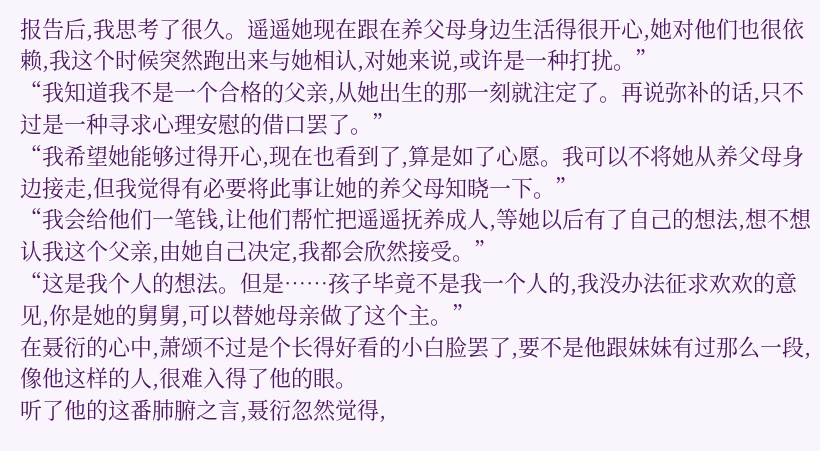报告后,我思考了很久。遥遥她现在跟在养父母身边生活得很开心,她对他们也很依赖,我这个时候突然跑出来与她相认,对她来说,或许是一种打扰。”
“我知道我不是一个合格的父亲,从她出生的那一刻就注定了。再说弥补的话,只不过是一种寻求心理安慰的借口罢了。”
“我希望她能够过得开心,现在也看到了,算是如了心愿。我可以不将她从养父母身边接走,但我觉得有必要将此事让她的养父母知晓一下。”
“我会给他们一笔钱,让他们帮忙把遥遥抚养成人,等她以后有了自己的想法,想不想认我这个父亲,由她自己决定,我都会欣然接受。”
“这是我个人的想法。但是……孩子毕竟不是我一个人的,我没办法征求欢欢的意见,你是她的舅舅,可以替她母亲做了这个主。”
在聂衍的心中,萧颂不过是个长得好看的小白脸罢了,要不是他跟妹妹有过那么一段,像他这样的人,很难入得了他的眼。
听了他的这番肺腑之言,聂衍忽然觉得,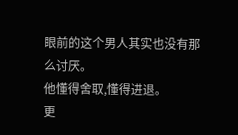眼前的这个男人其实也没有那么讨厌。
他懂得舍取,懂得进退。
更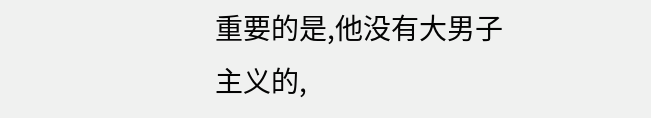重要的是,他没有大男子主义的,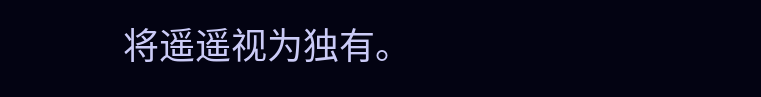将遥遥视为独有。